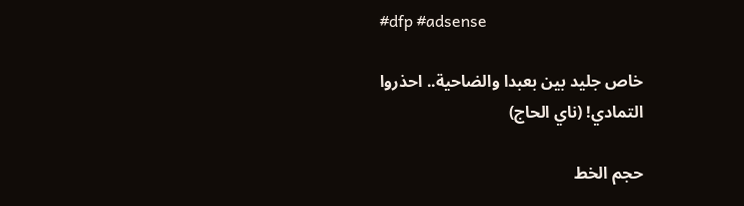#dfp #adsense

خاص جليد بين بعبدا والضاحية.. احذروا التمادي! (ناي الحاج)

حجم الخط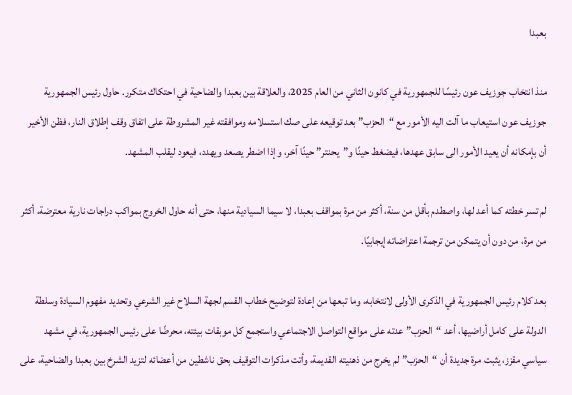بعبدا

منذ انتخاب جوزيف عون رئيسًا للجمهورية في كانون الثاني من العام 2025، والعلاقة بين بعبدا والضاحية في احتكاك متكرر. حاول رئيس الجمهورية جوزيف عون استيعاب ما آلت اليه الأمور مع “الحزب” بعد توقيعه على صك استسلامه وموافقته غير المشروطة على اتفاق وقف إطلاق النار، فظن الأخير أن بإمكانه أن يعيد الأمور الى سابق عهدها، فيضغط حينًا و”يحنتر” حينًا آخر، وإذا اضطر يصعد ويهدد، فيعود ليقلب المشهد.

لم تسر خطته كما أعد لها، واصطدم بأقل من سنة، أكثر من مرة بمواقف بعبدا، لا سيما السيادية منها، حتى أنه حاول الخروج بمواكب دراجات نارية معترضة، أكثر من مرة، من دون أن يتمكن من ترجمة اعتراضاته إيجابيًا.

بعد كلام رئيس الجمهورية في الذكرى الأولى لانتخابه، وما تبعها من إعادة لتوضيح خطاب القسم لجهة السلاح غير الشرعي وتحديد مفهوم السيادة وسلطة الدولة على كامل أراضيها، أعد “الحزب” عدته على مواقع التواصل الاجتماعي واستجمع كل موبقات بيئته، محرضًا على رئيس الجمهورية، في مشهد سياسي مقزز، يثبت مرة جديدة أن “الحزب” لم يخرج من ذهنيته القديمة، وأتت مذكرات التوقيف بحق ناشطين من أعضائه لتزيد الشرخ بين بعبدا والضاحية، على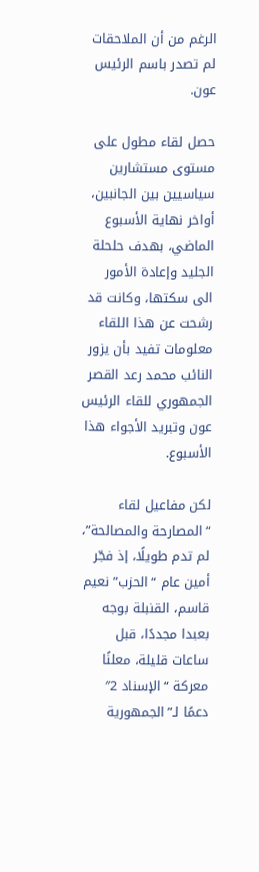الرغم من أن الملاحقات لم تصدر باسم الرئيس عون.

حصل لقاء مطول على مستوى مستشارين سياسيين بين الجانبين، أواخر نهاية الأسبوع الماضي، بهدف حلحلة الجليد وإعادة الأمور الى سكتها، وكانت قد رشحت عن هذا اللقاء معلومات تفيد بأن يزور النائب محمد رعد القصر الجمهوري للقاء الرئيس عون وتبريد الأجواء هذا الأسبوع.

لكن مفاعيل لقاء “المصارحة والمصالحة”، لم تدم طويلًا، إذ فجّر أمين عام “الحزب” نعيم قاسم، القنبلة بوجه بعبدا مجددًا، قبل ساعات قليلة، معلنًا معركة “الإسناد 2″ دعمًا لـ”الجمهورية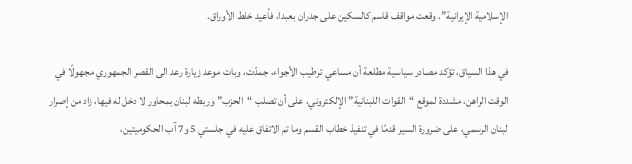الإسلامية الإيرانية”. وقعت مواقف قاسم كالسكين على جدران بعبدا، فأعيد خلط الأوراق.

في هذا السياق، تؤكد مصادر سياسية مطلعة أن مساعي ترطيب الأجواء، جمدّت، وبات موعد زيارة رعد الى القصر الجمهوري مجهولًا في الوقت الراهن، مشددة لموقع “القوات اللبنانية” الإلكتروني، على أن تصلب “الحزب” وربطه لبنان بمحاور لا دخل له فيها، زاد من إصرار لبنان الرسمي، على ضرورة السير قدمًا في تنفيذ خطاب القسم وما تم الاتفاق عليه في جلستي 5 و7 آب الحكوميتين،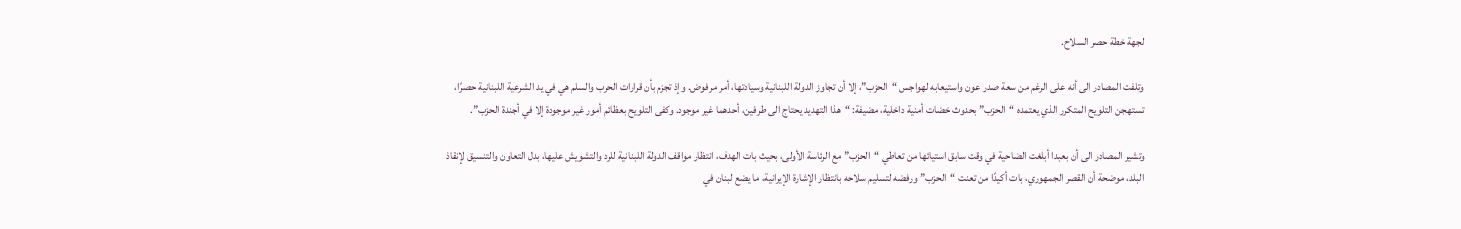لجهة خطة حصر السلاح.

وتلفت المصادر الى أنه على الرغم من سعة صدر عون واستيعابه لهواجس “الحزب”، إلا أن تجاوز الدولة اللبنانية وسيادتها، أمر مرفوض. وإذ تجزم بأن قرارات الحرب والسلم هي في يد الشرعية اللبنانية حصرًا، تستهجن التلويح المتكرر الذي يعتمده “الحزب” بحدوث خضات أمنية داخلية، مضيفة: “هذا التهديد يحتاج الى طرفين، أحدهما غير موجود. وكفى التلويح بعظائم أمور غير موجودة إلا في أجندة الحزب”.

وتشير المصادر الى أن بعبدا أبلغت الضاحية في وقت سابق استيائها من تعاطي “الحزب” مع الرئاسة الأولى، بحيث بات الهدف، انتظار مواقف الدولة اللبنانية للرد والتشويش عليها، بدل التعاون والتنسيق لإنقاذ البلد، موضحة أن القصر الجمهوري، بات أكيدًا من تعنت “الحزب” ورفضه لتسليم سلاحه بانتظار الإشارة الإيرانية، ما يضع لبنان في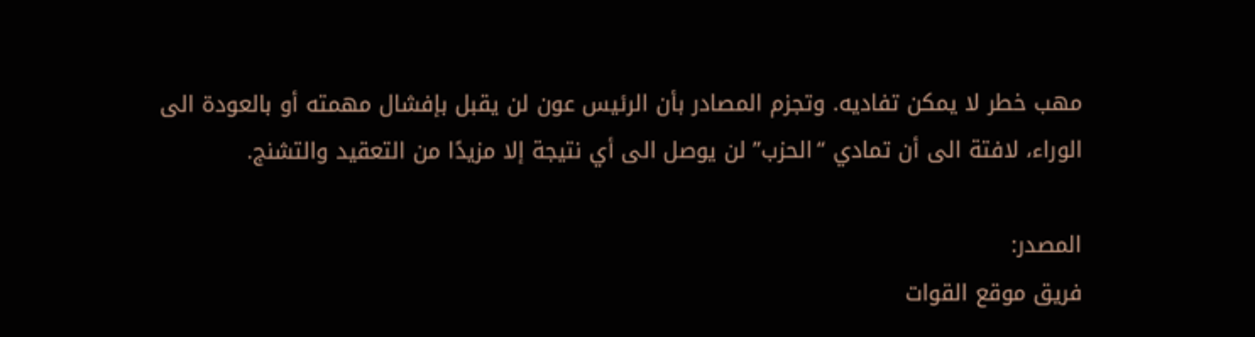مهب خطر لا يمكن تفاديه. وتجزم المصادر بأن الرئيس عون لن يقبل بإفشال مهمته أو بالعودة الى الوراء، لافتة الى أن تمادي “الحزب” لن يوصل الى أي نتيجة إلا مزيدًا من التعقيد والتشنج.

المصدر:
فريق موقع القوات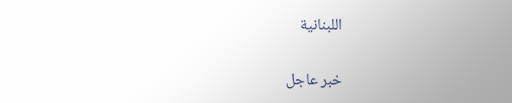اللبنانية

خبر عاجل